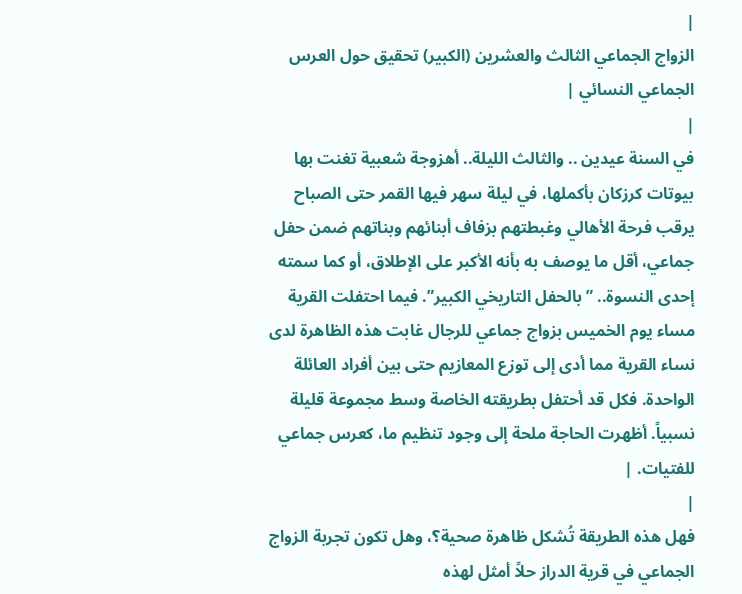|
الزواج الجماعي الثالث والعشرين (الكبير) تحقيق حول العرس الجماعي النسائي |
|
في السنة عيدين .. والثالث الليلة.. أهزوجة شعبية تغنت بها بيوتات كرزكان بأكملها، في ليلة سهر فيها القمر حتى الصباح يرقب فرحة الأهالي وغبطتهم بزفاف أبنائهم وبناتهم ضمن حفل جماعي، أقل ما يوصف به بأنه الأكبر على الإطلاق، أو كما سمته إحدى النسوة.. ” بالحفل التاريخي الكبير”. فيما احتفلت القرية مساء يوم الخميس بزواج جماعي للرجال غابت هذه الظاهرة لدى نساء القرية مما أدى إلى توزع المعازيم حتى بين أفراد العائلة الواحدة. فكل قد أحتفل بطريقته الخاصة وسط مجموعة قليلة نسبياً. أظهرت الحاجة ملحة إلى وجود تنظيم ما، كعرس جماعي للفتيات. |
|
فهل هذه الطريقة تُشكل ظاهرة صحية؟، وهل تكون تجربة الزواج الجماعي في قرية الدراز حلاً أمثل لهذه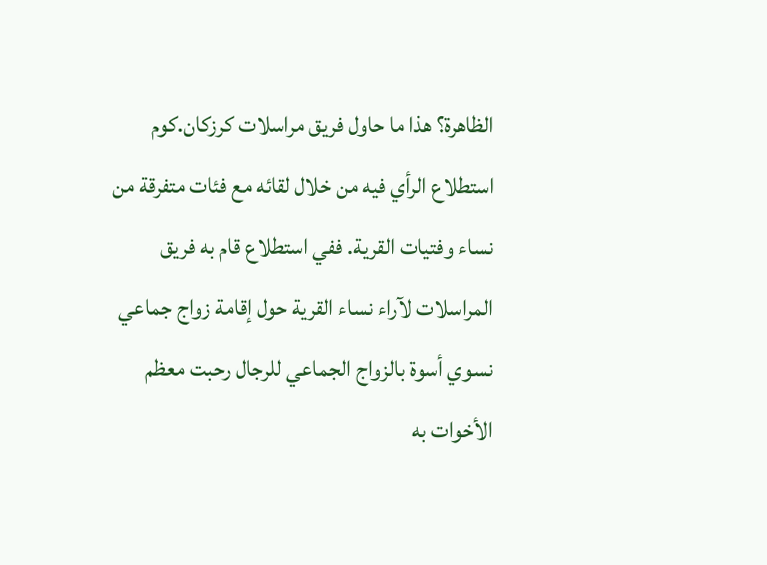الظاهرة؟ هذا ما حاول فريق مراسلات كرزكان.كوم استطلاع الرأي فيه من خلال لقائه مع فئات متفرقة من نساء وفتيات القرية. ففي استطلاع قام به فريق المراسلات لآراء نساء القرية حول إقامة زواج جماعي نسوي أسوة بالزواج الجماعي للرجال رحبت معظم الأخوات به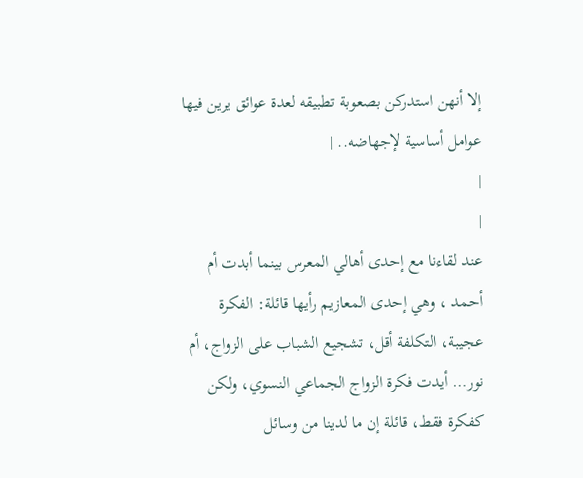إلا أنهن استدركن بصعوبة تطبيقه لعدة عوائق يرين فيها عوامل أساسية لإجهاضه.. |
|
|
عند لقاءنا مع إحدى أهالي المعرس بينما أبدت أم أحمد ، وهي إحدى المعازيم رأيها قائلة: الفكرة عجيبة، التكلفة أقل، تشجيع الشباب على الزواج، أم نور… أيدت فكرة الزواج الجماعي النسوي، ولكن كفكرة فقط، قائلة إن ما لدينا من وسائل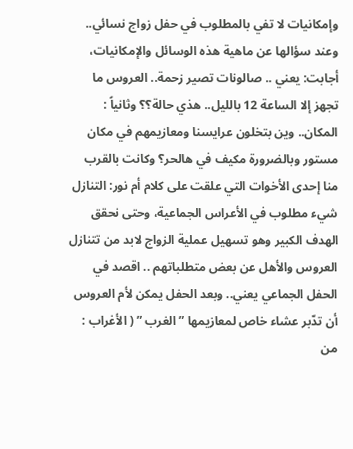وإمكانيات لا تفي بالمطلوب في حفل زواج نسائي.. وعند سؤالها عن ماهية هذه الوسائل والإمكانيات، أجابت: يعني .. صالونات تصير زحمة.. العروس ما تجهز إلا الساعة 12 بالليل.. هذي حالة؟؟ وثانياً : المكان.. وين بتخلون عرايسنا ومعازيمهم في مكان مستور وبالضرورة مكيف في هالحر؟ وكانت بالقرب منا إحدى الأخوات التي علقت على كلام أم نور: التنازل شيء مطلوب في الأعراس الجماعية، وحتى نحقق الهدف الكبير وهو تسهيل عملية الزواج لابد من تتنازل العروس والأهل عن بعض متطلباتهم .. اقصد في الحفل الجماعي يعني.. وبعد الحفل يمكن لأم العروس أن تدّبر عشاء خاص لمعازيمها ” الغرب ” ( الأغراب : من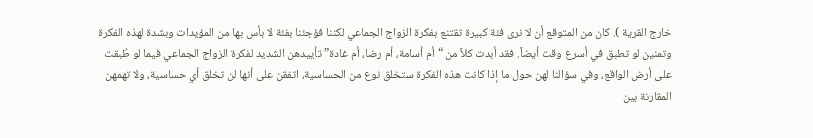خارج القرية ). كان من المتوقع أن لا نرى فئة كبيرة تقتنع بفكرة الزواج الجماعي لكننا فؤجئنا بفئة لا بأس بها من المؤيدات وبشدة لهذه الفكرة وتمنين لو تطبق في أسرع وقت أيضاً. فقد أبدت كلاً من “أم أسامة، أم رضا، أم غادة” تأييدهن الشديد لفكرة الزواج الجماعي فيما لو طُبقت على أرض الواقع، وفي سؤالنا لهن حول ما إذا كانت هذه الفكرة ستخلق نوع من الحساسية، اتفقن على أنها لن تخلق أي حساسية، ولا تهمهن المقارنة بين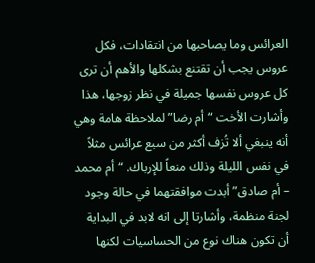العرائس وما يصاحبها من انتقادات، فكل عروس يجب أن تقتنع بشكلها والأهم أن ترى كل عروس نفسها جميلة في نظر زوجها، هذا وأشارت الأخت “أم رضا” لملاحظة هامة وهي أنه ينبغي ألا تُزف أكثر من سبع عرائس مثلاً في نفس الليلة وذلك منعاً للإرباك. “أم محمد – أم صادق” أبدت موافقتهما في حالة وجود لجنة منظمة، وأشارتا إلى انه لابد في البداية أن تكون هناك نوع من الحساسيات لكنها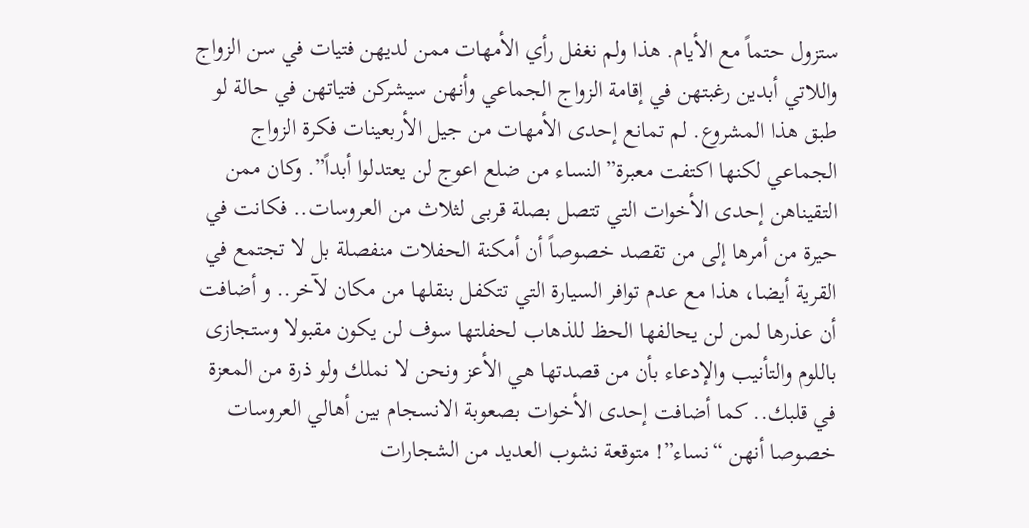ستزول حتماً مع الأيام. هذا ولم نغفل رأي الأمهات ممن لديهن فتيات في سن الزواج واللاتي أبدين رغبتهن في إقامة الزواج الجماعي وأنهن سيشركن فتياتهن في حالة لو طبق هذا المشروع. لم تمانع إحدى الأمهات من جيل الأربعينات فكرة الزواج الجماعي لكنها اكتفت معبرة”النساء من ضلع اعوج لن يعتدلوا أبداً”. وكان ممن التقيناهن إحدى الأخوات التي تتصل بصلة قربى لثلاث من العروسات.. فكانت في حيرة من أمرها إلى من تقصد خصوصاً أن أمكنة الحفلات منفصلة بل لا تجتمع في القرية أيضا، هذا مع عدم توافر السيارة التي تتكفل بنقلها من مكان لآخر.. و أضافت أن عذرها لمن لن يحالفها الحظ للذهاب لحفلتها سوف لن يكون مقبولا وستجازى باللوم والتأنيب والإدعاء بأن من قصدتها هي الأعز ونحن لا نملك ولو ذرة من المعزة في قلبك.. كما أضافت إحدى الأخوات بصعوبة الانسجام بين أهالي العروسات خصوصا أنهن “نساء”! متوقعة نشوب العديد من الشجارات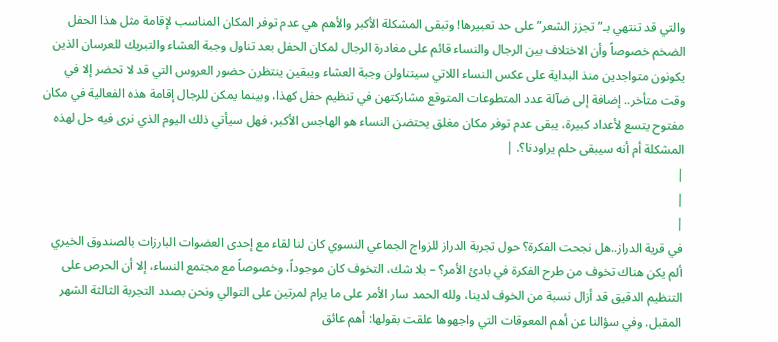والتي قد تنتهي بـ”تجزز الشعر” على حد تعبيرها! وتبقى المشكلة الأكبر والأهم هي عدم توفر المكان المناسب لإقامة مثل هذا الحفل الضخم خصوصاً وأن الاختلاف بين الرجال والنساء قائم على مغادرة الرجال لمكان الحفل بعد تناول وجبة العشاء والتبريك للعرسان الذين يكونون متواجدين منذ البداية على عكس النساء اللاتي سيتناولن وجبة العشاء ويبقين ينتظرن حضور العروس التي قد لا تحضر إلا في وقت متأخر.. إضافة إلى ضآلة عدد المتطوعات المتوقع مشاركتهن في تنظيم حفل كهذا، وبينما يمكن للرجال إقامة هذه الفعالية في مكان مفتوح يتسع لأعداد كبيرة، يبقى عدم توفر مكان مغلق يحتضن النساء هو الهاجس الأكبر، فهل سيأتي ذلك اليوم الذي نرى فيه حل لهذه المشكلة أم أنه سيبقى حلم يراودنا؟. |
|
|
|
في قرية الدراز..هل نجحت الفكرة؟ حول تجربة الدراز للزواج الجماعي النسوي كان لنا لقاء مع إحدى العضوات البارزات بالصندوق الخيري ألم يكن هناك تخوف من طرح الفكرة في بادئ الأمر؟ – بلا شك، التخوف كان موجوداً، وخصوصاً مع مجتمع النساء، إلا أن الحرص على التنظيم الدقيق قد أزال نسبة من الخوف لدينا، ولله الحمد سار الأمر على ما يرام لمرتين على التوالي ونحن بصدد التجربة الثالثة الشهر المقبل. وفي سؤالنا عن أهم المعوقات التي واجهوها علقت بقولها: أهم عائق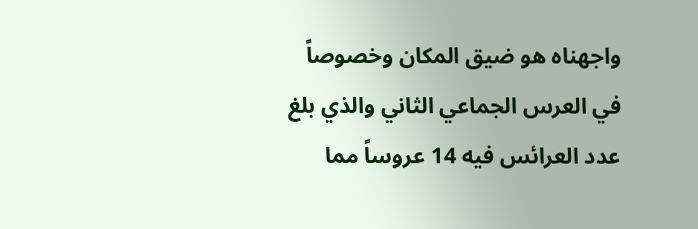واجهناه هو ضيق المكان وخصوصاً في العرس الجماعي الثاني والذي بلغ عدد العرائس فيه 14 عروساً مما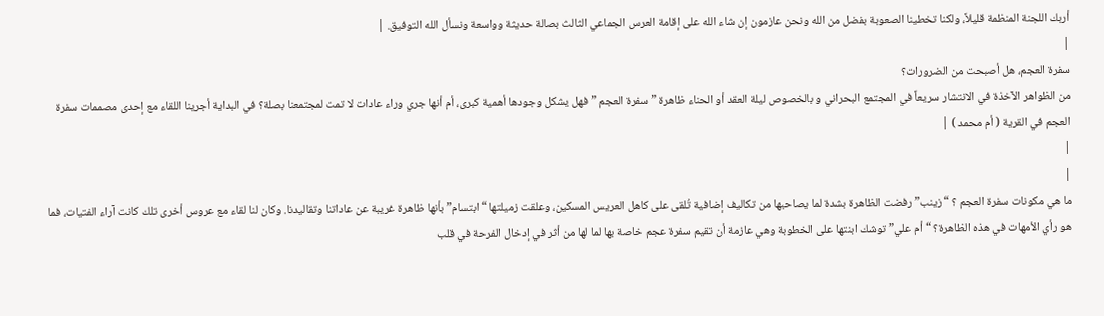أربك اللجنة المنظمة قليلاً، ولكنا تخطينا الصعوبة بفضل من الله ونحن عازمون إن شاء الله على إقامة العرس الجماعي الثالث بصالة حديثة وواسعة ونسأل الله التوفيق. |
|
سفرة العجم، هل أصبحت من الضرورات؟
من الظواهر الآخذة في الانتشار سريعاً في المجتمع البحراني و بالخصوص ليلة العقد أو الحناء ظاهرة ” سفرة العجم ” فهل يشكل وجودها أهمية كبرى، أم أنها جري وراء عادات لا تمت لمجتمعنا بصلة؟ في البداية أجرينا اللقاء مع إحدى مصممات سفرة العجم في القرية ( أم محمد ) |
|
|
ما هي مكونات سفرة العجم ؟ “زينب” رفضت الظاهرة بشدة لما يصاحبها من تكاليف إضافية تُلقى على كاهل العريس المسكين، وعلقت زميلتها “ابتسام” بأنها ظاهرة غريبة عن عاداتنا وتقاليدنا. وكان لنا لقاء مع عروس أخرى تلك كانت آراء الفتيات، فما هو رأي الأمهات في هذه الظاهرة؟ “أم علي” توشك ابنتها على الخطوبة وهي عازمة أن تقيم سفرة عجم خاصة بها لما لها من أثر في إدخال الفرحة في قلب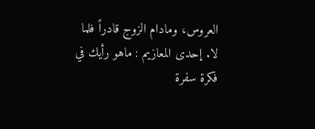العروس، ومادام الزوج قادراً فلما لا. إحدى المعازيم : ماهو رأيك في فكرة سفرة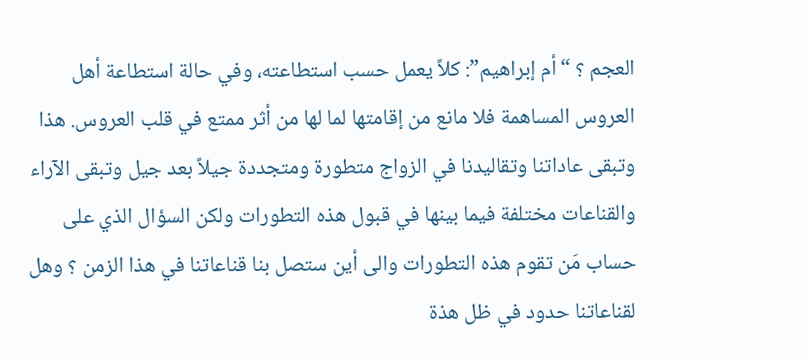العجم ؟ “أم إبراهيم”: كلاً يعمل حسب استطاعته، وفي حالة استطاعة أهل العروس المساهمة فلا مانع من إقامتها لما لها من أثر ممتع في قلب العروس. هذا وتبقى عاداتنا وتقاليدنا في الزواج متطورة ومتجددة جيلاً بعد جيل وتبقى الآراء والقناعات مختلفة فيما بينها في قبول هذه التطورات ولكن السؤال الذي على حساب مَن تقوم هذه التطورات والى أين ستصل بنا قناعاتنا في هذا الزمن ؟ وهل لقناعاتنا حدود في ظل هذة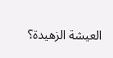العيشة الزهيدة؟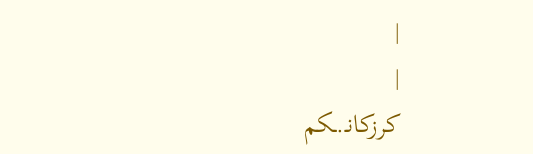|
|
كرزكانـ.ـكم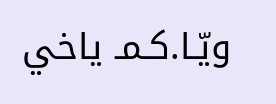ويّـا.كـمـ ياخي